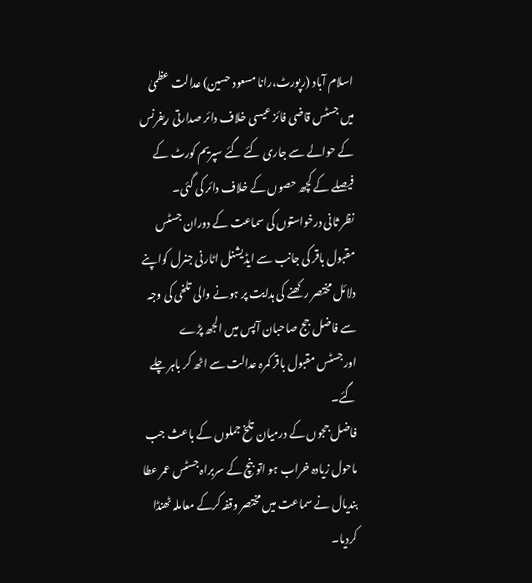اسلام آباد (رپورٹ،رانا مسعود حسین) عدالت عظمیٰ میں جسٹس قاضی فائز عیسی خلاف دائر صدارتی ریفرنس کے حوالے سے جاری کئے گئے سپریم کورٹ کے فیصلے کے کچھ حصوں کے خلاف دائر کی گئی۔
نظر ثانی درخواستوں کی سماعت کے دوران جسٹس مقبول باقر کی جانب سے ایڈیشنل اٹارنی جنرل کواپنے دلائل مختصر رکھنے کی ہدایت پر ہونے والی تلخی کی وجہ سے فاضل جج صاحبان آپس میں الجھ پڑے اورجسٹس مقبول باقر کمرہ عدالت سے اٹھ کر باہر چلے گئے۔
فاضل ججوں کے درمیان تلخ جملوں کے باعث جب ماحول زیادہ خراب ہو اتو بنچ کے سربراہ جسٹس عمر عطا بندیال نے سماعت میں مختصر وقفہ کرکے معاملہ ٹھنڈا کردیا۔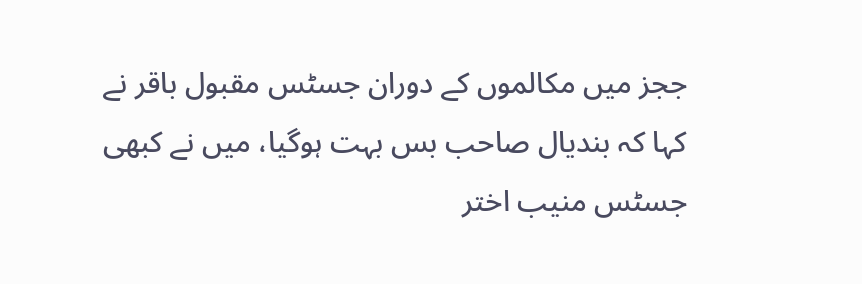ججز میں مکالموں کے دوران جسٹس مقبول باقر نے کہا کہ بندیال صاحب بس بہت ہوگیا، میں نے کبھی جسٹس منیب اختر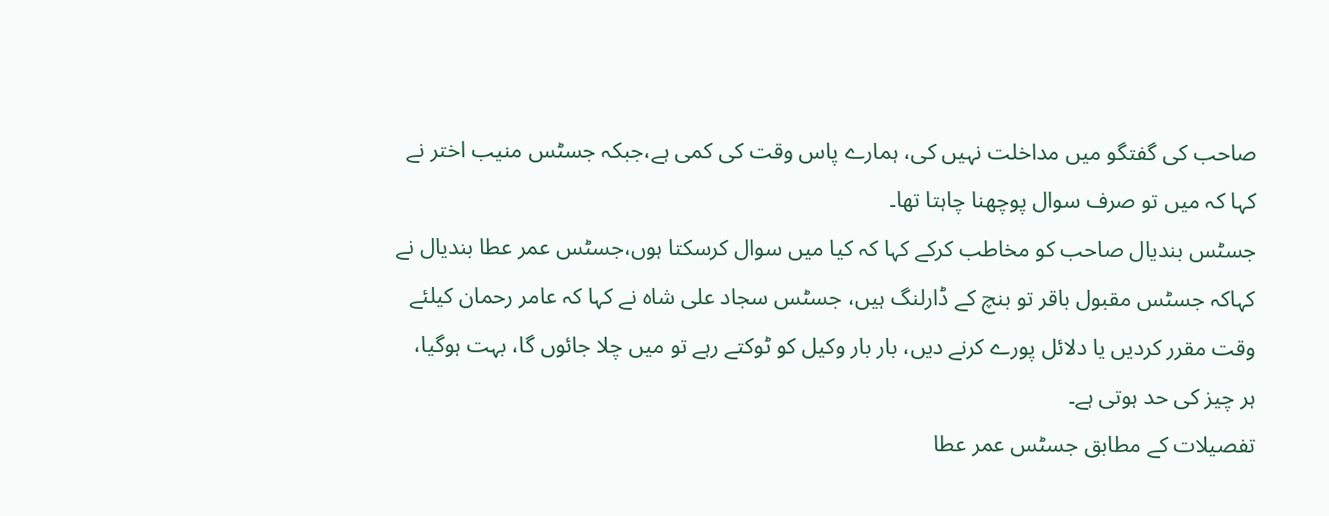صاحب کی گفتگو میں مداخلت نہیں کی، ہمارے پاس وقت کی کمی ہے،جبکہ جسٹس منیب اختر نے کہا کہ میں تو صرف سوال پوچھنا چاہتا تھا۔
جسٹس بندیال صاحب کو مخاطب کرکے کہا کہ کیا میں سوال کرسکتا ہوں،جسٹس عمر عطا بندیال نے کہاکہ جسٹس مقبول باقر تو بنچ کے ڈارلنگ ہیں، جسٹس سجاد علی شاہ نے کہا کہ عامر رحمان کیلئے وقت مقرر کردیں یا دلائل پورے کرنے دیں، بار بار وکیل کو ٹوکتے رہے تو میں چلا جائوں گا، بہت ہوگیا، ہر چیز کی حد ہوتی ہے۔
تفصیلات کے مطابق جسٹس عمر عطا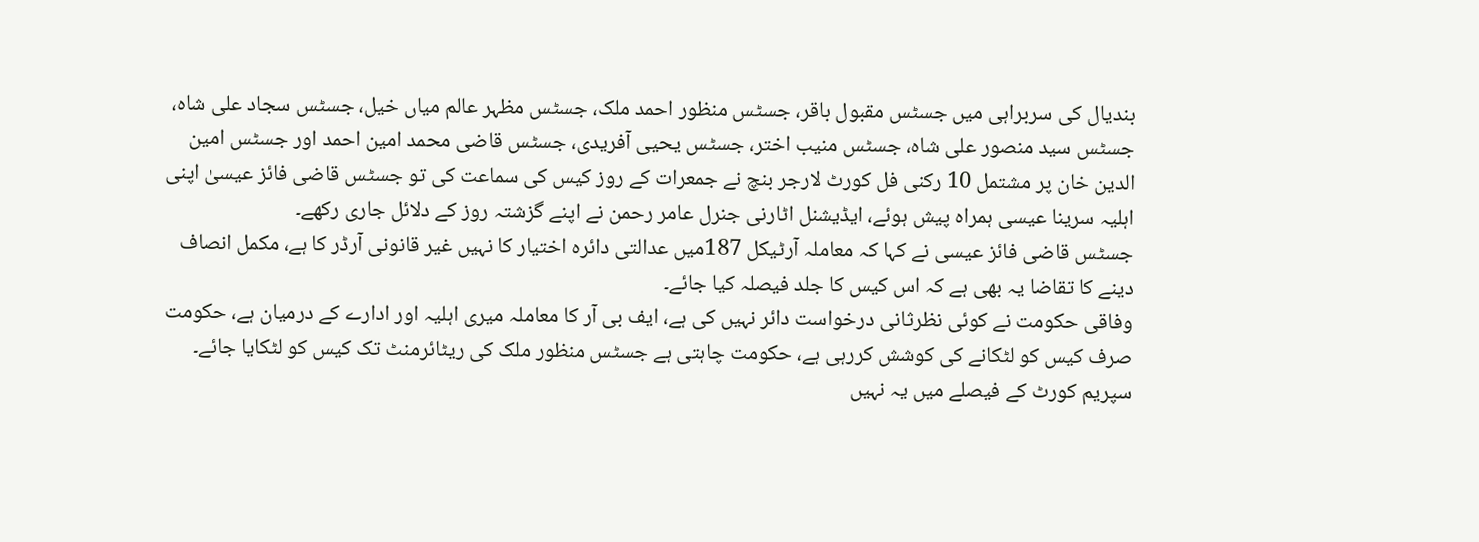بندیال کی سربراہی میں جسٹس مقبول باقر، جسٹس منظور احمد ملک، جسٹس مظہر عالم میاں خیل، جسٹس سجاد علی شاہ، جسٹس سید منصور علی شاہ، جسٹس منیب اختر، جسٹس یحیی آفریدی، جسٹس قاضی محمد امین احمد اور جسٹس امین الدین خان پر مشتمل 10 رکنی فل کورٹ لارجر بنچ نے جمعرات کے روز کیس کی سماعت کی تو جسٹس قاضی فائز عیسیٰ اپنی اہلیہ سرینا عیسی ہمراہ پیش ہوئے، ایڈیشنل اٹارنی جنرل عامر رحمن نے اپنے گزشتہ روز کے دلائل جاری رکھے۔
جسٹس قاضی فائز عیسی نے کہا کہ معاملہ آرٹیکل 187میں عدالتی دائرہ اختیار کا نہیں غیر قانونی آرڈر کا ہے، مکمل انصاف دینے کا تقاضا یہ بھی ہے کہ اس کیس کا جلد فیصلہ کیا جائے۔
وفاقی حکومت نے کوئی نظرثانی درخواست دائر نہیں کی ہے، ایف بی آر کا معاملہ میری اہلیہ اور ادارے کے درمیان ہے، حکومت صرف کیس کو لٹکانے کی کوشش کررہی ہے، حکومت چاہتی ہے جسٹس منظور ملک کی ریٹائرمنٹ تک کیس کو لٹکایا جائے۔
سپریم کورٹ کے فیصلے میں یہ نہیں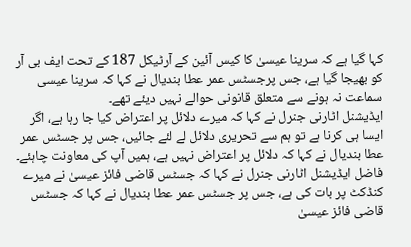کہا گیا ہے کہ سرینا عیسیٰ کا کیس آئین کے آرٹیکل 187 کے تحت ایف بی آر کو بھیجا گیا ہے، جس پرجسٹس عمر عطا بندیال نے کہا کہ سرینا عیسی سماعت نہ ہونے سے متعلق قانونی حوالے نہیں دیئے تھے۔
ایڈیشنل اٹارنی جنرل نے کہا کہ میرے دلائل پر اعتراض کیا جا رہا ہے، اگر ایسا ہی کرنا ہے تو ہم سے تحریری دلائل لے لئے جائیں، جس پر جسٹس عمر عطا بندیال نے کہا کہ دلائل پر اعتراض نہیں ہے، ہمیں آپ کی معاونت چاہئے۔
فاضل ایڈیشنل اٹارنی جنرل نے کہا کہ جسٹس قاضی فائز عیسیٰ نے میرے کنڈکٹ پر بات کی ہے، جس پر جسٹس عمر عطا بندیال نے کہا کہ جسٹس قاضی فائز عیسیٰ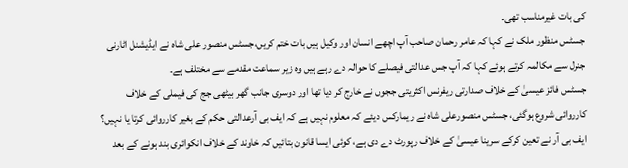کی بات غیرمناسب تھی۔
جسٹس منظور ملک نے کہا کہ عامر رحمان صاحب آپ اچھے انسان اور وکیل ہیں بات ختم کریں،جسٹس منصور علی شاہ نے ایڈیشنل اٹارنی جنرل سے مکالمہ کرتے ہوئے کہا کہ آپ جس عدالتی فیصلے کا حوالہ دے رہے ہیں وہ زیر سماعت مقدمے سے مختلف ہے۔
جسٹس فائز عیسیٰ کے خلاف صدارتی ریفرنس اکثریتی ججوں نے خارج کر دیا تھا اور دوسری جانب گھر بیٹھی جج کی فیملی کے خلاف کارروائی شروع ہوگئی، جسٹس منصورعلی شاہ نے ریمارکس دیئے کہ معلوم نہیں ہے کہ ایف بی آرعدالتی حکم کے بغیر کارروائی کرتا یا نہیں؟
ایف بی آر نے تعین کرکے سرینا عیسیٰ کے خلاف رپورٹ دے دی ہے، کوئی ایسا قانون بتائیں کہ خاوند کے خلاف انکوائری بند ہونے کے بعد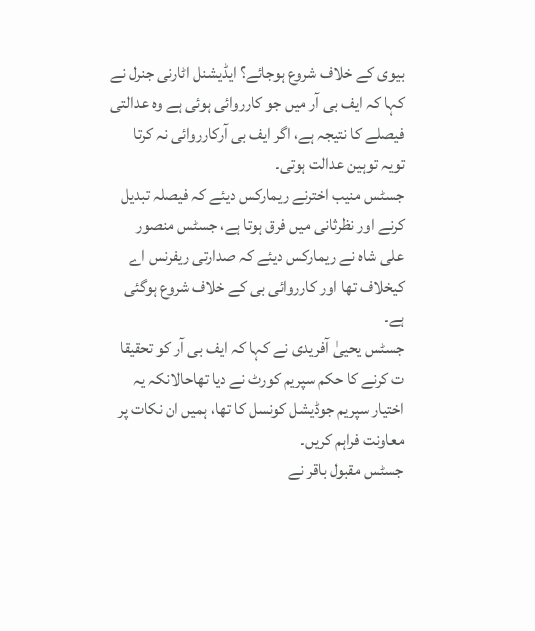بیوی کے خلاف شروع ہوجائے؟ ایڈیشنل اٹارنی جنرل نے کہا کہ ایف بی آر میں جو کارروائی ہوئی ہے وہ عدالتی فیصلے کا نتیجہ ہے، اگر ایف بی آرکارروائی نہ کرتا تویہ توہین عدالت ہوتی۔
جسٹس منیب اخترنے ریمارکس دیئے کہ فیصلہ تبدیل کرنے اور نظرثانی میں فرق ہوتا ہے، جسٹس منصور علی شاہ نے ریمارکس دیئے کہ صدارتی ریفرنس اے کیخلاف تھا اور کارروائی بی کے خلاف شروع ہوگئی ہے۔
جسٹس یحییٰ آفریدی نے کہا کہ ایف بی آر کو تحقیقا ت کرنے کا حکم سپریم کورٹ نے دیا تھاحالانکہ یہ اختیار سپریم جوڈیشل کونسل کا تھا، ہمیں ان نکات پر معاونت فراہم کریں۔
جسٹس مقبول باقر نے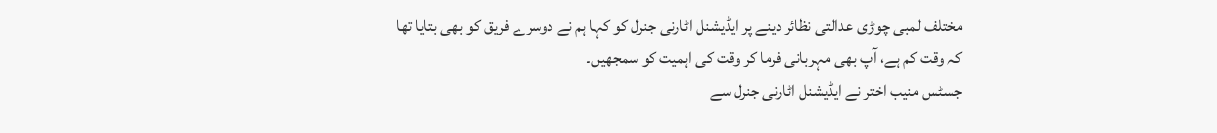مختلف لمبی چوڑی عدالتی نظائر دینے پر ایڈیشنل اٹارنی جنرل کو کہا ہم نے دوسرے فریق کو بھی بتایا تھا کہ وقت کم ہے، آپ بھی مہربانی فرما کر وقت کی اہمیت کو سمجھیں۔
جسٹس منیب اختر نے ایڈیشنل اٹارنی جنرل سے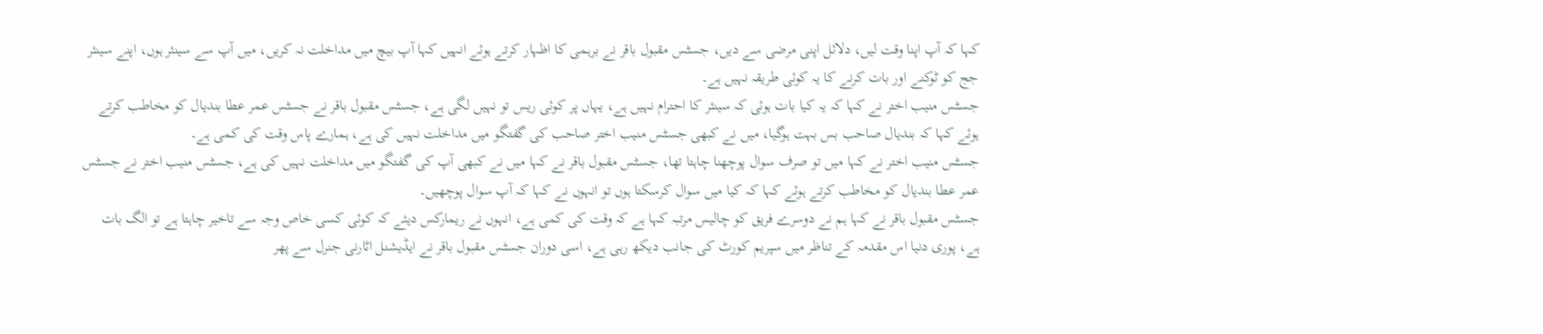کہا کہ آپ اپنا وقت لیں، دلائل اپنی مرضی سے دیں، جسٹس مقبول باقر نے برہمی کا اظہار کرتے ہوئے انہیں کہا آپ بیچ میں مداخلت نہ کریں، میں آپ سے سینئر ہوں، اپنے سینئر جج کو ٹوکنے اور بات کرنے کا یہ کوئی طریقہ نہیں ہے۔
جسٹس منیب اختر نے کہا کہ یہ کیا بات ہوئی کہ سینئر کا احترام نہیں ہے، یہاں پر کوئی ریس تو نہیں لگی ہے، جسٹس مقبول باقر نے جسٹس عمر عطا بندیال کو مخاطب کرتے ہوئے کہا کہ بندیال صاحب بس بہت ہوگیا، میں نے کبھی جسٹس منیب اختر صاحب کی گفتگو میں مداخلت نہیں کی ہے، ہمارے پاس وقت کی کمی ہے۔
جسٹس منیب اختر نے کہا میں تو صرف سوال پوچھنا چاہتا تھا، جسٹس مقبول باقر نے کہا میں نے کبھی آپ کی گفتگو میں مداخلت نہیں کی ہے، جسٹس منیب اختر نے جسٹس عمر عطا بندیال کو مخاطب کرتے ہوئے کہا کہ کیا میں سوال کرسکتا ہوں تو انہوں نے کہا کہ آپ سوال پوچھیں۔
جسٹس مقبول باقر نے کہا ہم نے دوسرے فریق کو چالیس مرتبہ کہا ہے کہ وقت کی کمی ہے، انہوں نے ریمارکس دیئے کہ کوئی کسی خاص وجہ سے تاخیر چاہتا ہے تو الگ بات ہے، پوری دنیا اس مقدمہ کے تناظر میں سپریم کورٹ کی جانب دیکھ رہی ہے، اسی دوران جسٹس مقبول باقر نے ایڈیشنل اٹارنی جنرل سے پھر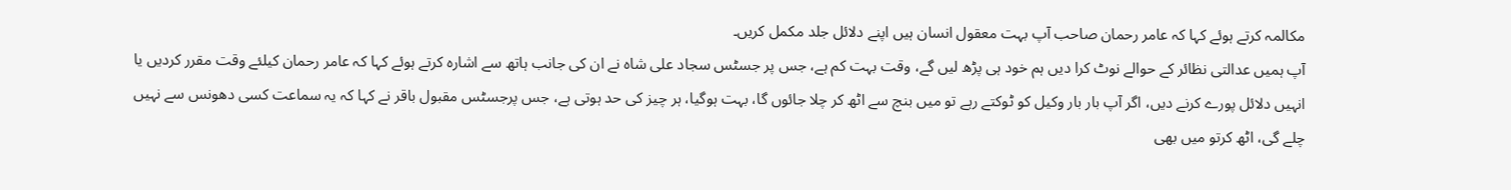مکالمہ کرتے ہوئے کہا کہ عامر رحمان صاحب آپ بہت معقول انسان ہیں اپنے دلائل جلد مکمل کریں۔
آپ ہمیں عدالتی نظائر کے حوالے نوٹ کرا دیں ہم خود ہی پڑھ لیں گے، وقت بہت کم ہے، جس پر جسٹس سجاد علی شاہ نے ان کی جانب ہاتھ سے اشارہ کرتے ہوئے کہا کہ عامر رحمان کیلئے وقت مقرر کردیں یا انہیں دلائل پورے کرنے دیں، اگر آپ بار بار وکیل کو ٹوکتے رہے تو میں بنچ سے اٹھ کر چلا جائوں گا، بہت ہوگیا، ہر چیز کی حد ہوتی ہے، جس پرجسٹس مقبول باقر نے کہا کہ یہ سماعت کسی دھونس سے نہیں چلے گی، اٹھ کرتو میں بھی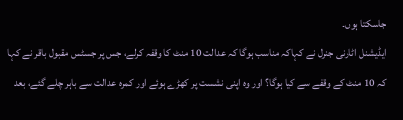جاسکتا ہوں۔
ایڈیشنل اٹارنی جنرل نے کہاکہ مناسب ہوگا کہ عدالت 10 منٹ کا وقفہ کرلے، جس پر جسٹس مقبول باقر نے کہا کہ 10 منٹ کے وقفے سے کیا ہوگا؟ اور وہ اپنی نشست پر کھڑے ہوئے اور کمرہ عدالت سے باہر چلے گئے، بعد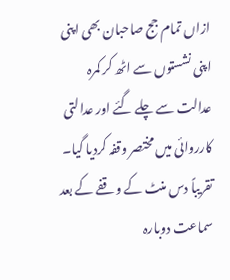ازاں تمام جج صاحبان بھی اپنی اپنی نشستوں سے اٹھ کر کمرہ عدالت سے چلے گئے اور عدالتی کارروائی میں مختصر وقفہ کردیا گیا۔
تقریباً دس منٹ کے وقفے کے بعد سماعت دوبارہ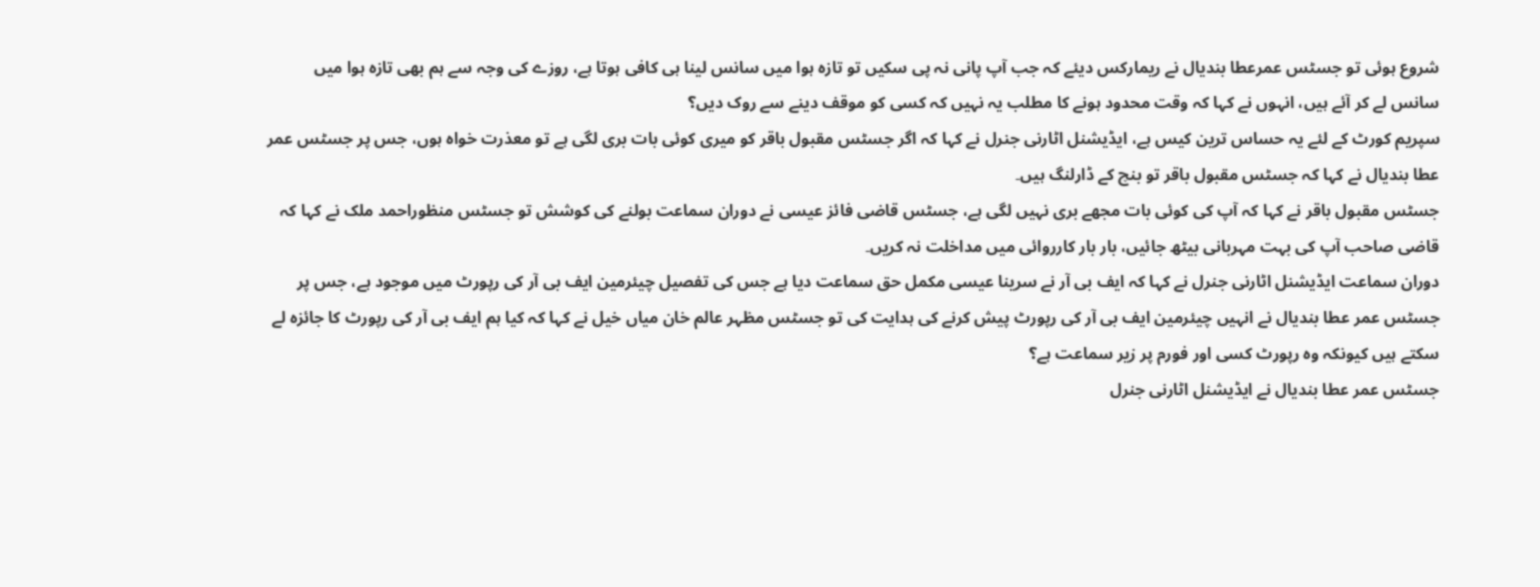شروع ہوئی تو جسٹس عمرعطا بندیال نے ریمارکس دیئے کہ جب آپ پانی نہ پی سکیں تو تازہ ہوا میں سانس لینا ہی کافی ہوتا ہے، روزے کی وجہ سے ہم بھی تازہ ہوا میں سانس لے کر آئے ہیں، انہوں نے کہا کہ وقت محدود ہونے کا مطلب یہ نہیں کہ کسی کو موقف دینے سے روک دیں؟
سپریم کورٹ کے لئے یہ حساس ترین کیس ہے، ایڈیشنل اٹارنی جنرل نے کہا کہ اگر جسٹس مقبول باقر کو میری کوئی بات بری لگی ہے تو معذرت خواہ ہوں، جس پر جسٹس عمر عطا بندیال نے کہا کہ جسٹس مقبول باقر تو بنچ کے ڈارلنگ ہیں۔
جسٹس مقبول باقر نے کہا کہ آپ کی کوئی بات مجھے بری نہیں لگی ہے، جسٹس قاضی فائز عیسی نے دوران سماعت بولنے کی کوشش تو جسٹس منظوراحمد ملک نے کہا کہ قاضی صاحب آپ کی بہت مہربانی بیٹھ جائیں، بار بار کارروائی میں مداخلت نہ کریں۔
دوران سماعت ایڈیشنل اٹارنی جنرل نے کہا کہ ایف بی آر نے سرینا عیسی مکمل حق سماعت دیا ہے جس کی تفصیل چیئرمین ایف بی آر کی رپورٹ میں موجود ہے، جس پر جسٹس عمر عطا بندیال نے انہیں چیئرمین ایف بی آر کی رپورٹ پیش کرنے کی ہدایت کی تو جسٹس مظہر عالم خان میاں خیل نے کہا کہ کیا ہم ایف بی آر کی رپورٹ کا جائزہ لے سکتے ہیں کیونکہ وہ رپورٹ کسی اور فورم پر زیر سماعت ہے؟
جسٹس عمر عطا بندیال نے ایڈیشنل اٹارنی جنرل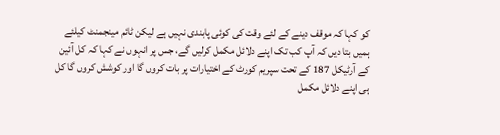کو کہا کہ موقف دینے کے لئے وقت کی کوئی پابندی نہیں ہے لیکن ٹائم مینجمنٹ کیلئے ہمیں بتا دیں کہ آپ کب تک اپنے دلائل مکمل کرلیں گے، جس پر انہوں نے کہا کہ کل آئین کے آرٹیکل 187 کے تحت سپریم کورٹ کے اختیارات پر بات کروں گا اور کوشش کروں گا کل ہی اپنے دلائل مکمل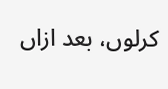کرلوں، بعد ازاں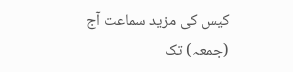کیس کی مزید سماعت آج (جمعہ) تک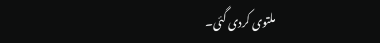ملتوی کردی گئی۔